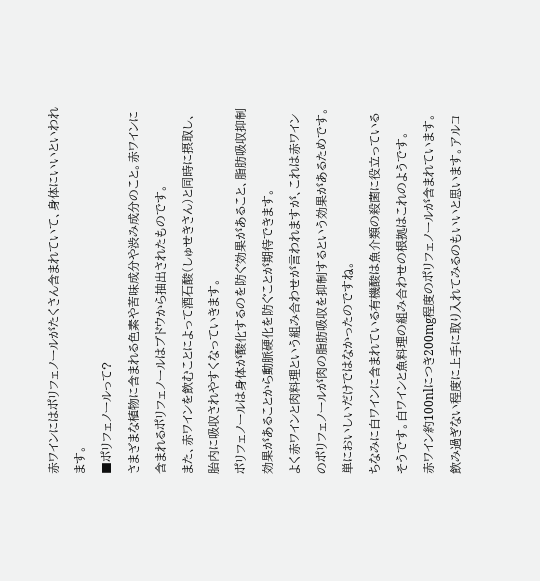赤ワインにはポリフェノールがたくさん含まれていて、身体にいいといわれます。
■ポリフェノールって?
さまざまな植物に含まれる色素や苦味成分や渋み成分のこと。赤ワインに含まれるポリフェノールはブドウから抽出されたものです。
また、赤ワインを飲むことによって酒石酸(しゅせきさん)と同時に摂取し、胎内に吸収されやすくなっていきます。
ポリフェノールは身体が酸化するのを防ぐ効果があること、脂肪吸収抑制効果があることから動脈硬化を防ぐことが期待できます。
よく赤ワインと肉料理という組み合わせが言われますが、これは赤ワインのポリフェノールが肉の脂肪吸収を抑制するという効果があるためです。単においしいだけではなかったのですね。
ちなみに白ワインに含まれている有機酸は魚介類の殺菌に役立っているそうです。白ワインと魚料理の組み合わせの根拠はこれのようです。
赤ワイン約100nlにつき200mg程度のポリフェノールが含まれています。飲み過ぎない程度に上手に取り入れてみるのもいいと思います。アルコ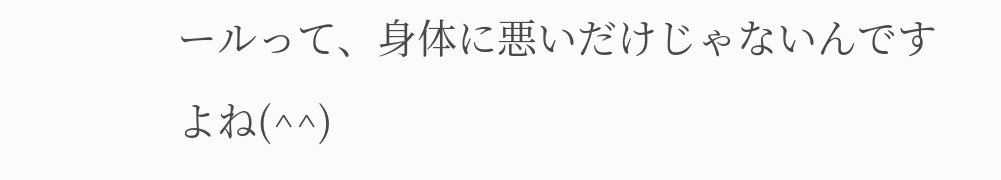ールって、身体に悪いだけじゃないんですよね(^^)